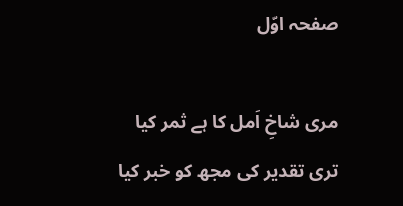صفحہ اوّل

مری شاخِ اَمل کا ہے ثمر کیا
تری تقدیر کی مجھ کو خبر کیا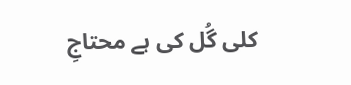کلی گُل کی ہے محتاجِ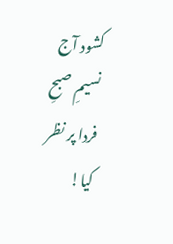کشود آج
نسیمِ صبحِ فردا پر نظر کیا!